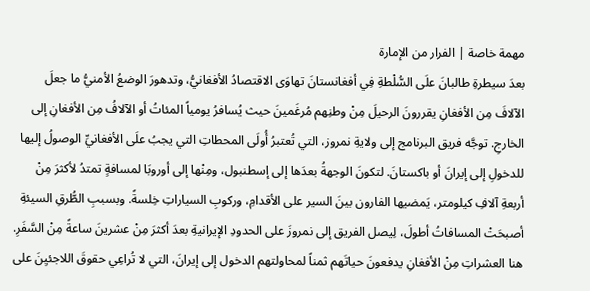مهمة خاصة | الفرار من الإمارة
بعدَ سيطرةِ طالبانَ علَى السُّلْطةِ فِي أفغانستانَ تهاوَى الاقتصادُ الأفغانيُّ، وتدهورَ الوضعُ الأمنيُّ ما جعلَ الآلافَ مِن الأفغانِ يقررونَ الرحيلَ مِنْ وطنِهم مُرغَمينَ حيث يُسافرُ يومياً المئاتُ أو الآلافُ مِن الأفغانِ إلى الخارجِ. توجَّه فريق البرنامج إلى ولايةِ نمروز، التي تُعتبرُ أُولَى المحطاتِ التي يجبُ علَى الأفغانيِّ الوصولُ إليها للدخولِ إلى إيرانَ أو باكستانَ. لتكونَ الوجهةُ بعدَها إلى إسطنبول، ومِنْها إلى أوروبَا لمسافةٍ تمتدُ لأكثرَ مِنْ أربعةِ آلافِ كيلومتر، يَمضيها الفارون بينَ السير على الأقدامِ، وركوبِ السياراتِ خِلسةً. وبسببِ الطُّرقِ السيئةِ أصبحَتْ المسافاتُ أطولَ، لِيصل الفريق إلى نمروزَ على الحدودِ الإيرانيةِ بعدَ أكثرَ مِنْ عشرينَ ساعةً مِنْ السَّفَرِ. هنا العشراتِ مِنْ الأفغانِ يدفعونَ حياتَهم ثمناً لمحاولتهم الدخول إلى إيرانَ، التي لا تُراعِي حقوقَ اللاجئيِنَ على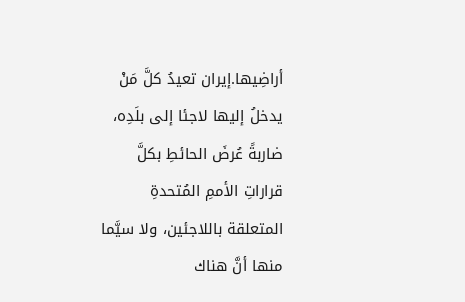أراضِيها.إيران تعيدُ كلَّ مَنْ يدخلُ إليها لاجئا إلى بلَدِه، ضاربةً عُرضَ الحائطِ بكلَّ قراراتِ الأممِ المُتحدةِ المتعلقة باللاجئين، ولا سيَّما منها أنَّ هناك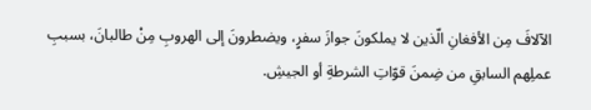الآلافَ مِن الأفغانِ الّذين لا يملكونَ جوازَ سفرٍ، ويضطرونَ إلى الهروبِ مِنْ طالبانَ، بسببِ عملِهم السابقِ من ضِمنَ قوّاتِ الشرطةِ أو الجيشِ.